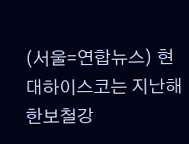(서울=연합뉴스) 현대하이스코는 지난해 한보철강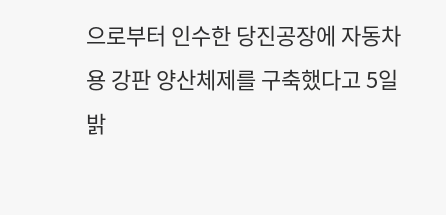으로부터 인수한 당진공장에 자동차용 강판 양산체제를 구축했다고 5일 밝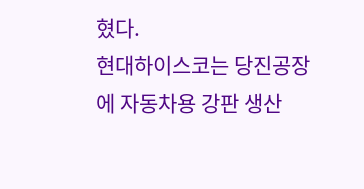혔다.
현대하이스코는 당진공장에 자동차용 강판 생산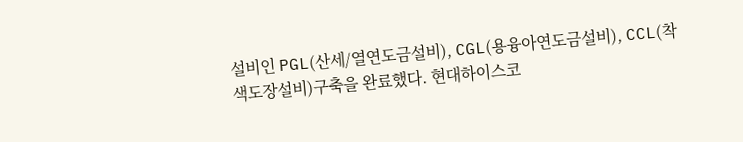설비인 PGL(산세/열연도금설비), CGL(용융아연도금설비), CCL(착색도장설비)구축을 완료했다. 현대하이스코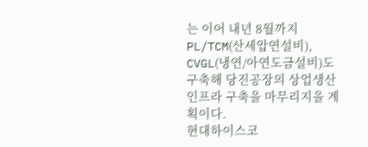는 이어 내년 8월까지 PL/TCM(산세압연설비), CVGL(냉연/아연도금설비)도 구축해 당진공장의 상업생산 인프라 구축을 마무리지을 계획이다.
현대하이스코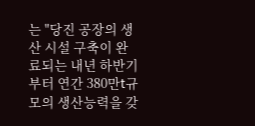는 "당진 공장의 생산 시설 구축이 완료되는 내년 하반기부터 연간 380만t규모의 생산능력을 갖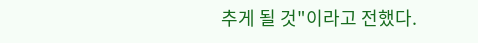추게 될 것"이라고 전했다.